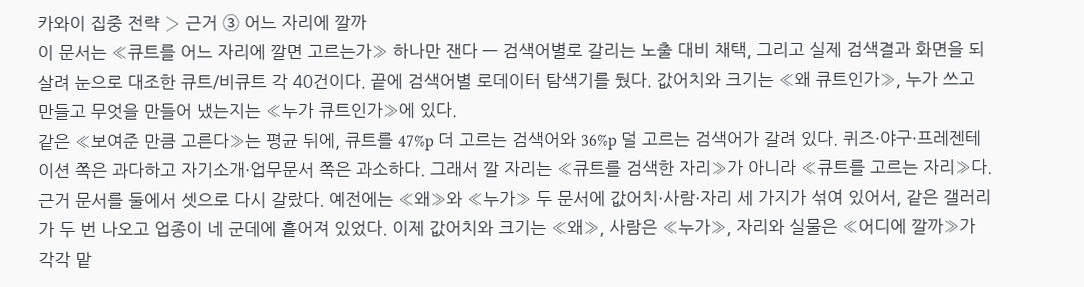카와이 집중 전략 › 근거 ③ 어느 자리에 깔까
이 문서는 «큐트를 어느 자리에 깔면 고르는가» 하나만 잰다 — 검색어별로 갈리는 노출 대비 채택, 그리고 실제 검색결과 화면을 되살려 눈으로 대조한 큐트/비큐트 각 40건이다. 끝에 검색어별 로데이터 탐색기를 뒀다. 값어치와 크기는 «왜 큐트인가», 누가 쓰고 만들고 무엇을 만들어 냈는지는 «누가 큐트인가»에 있다.
같은 «보여준 만큼 고른다»는 평균 뒤에, 큐트를 47%p 더 고르는 검색어와 36%p 덜 고르는 검색어가 갈려 있다. 퀴즈·야구·프레젠테이션 쪽은 과다하고 자기소개·업무문서 쪽은 과소하다. 그래서 깔 자리는 «큐트를 검색한 자리»가 아니라 «큐트를 고르는 자리»다.
근거 문서를 둘에서 셋으로 다시 갈랐다. 예전에는 «왜»와 «누가» 두 문서에 값어치·사람·자리 세 가지가 섞여 있어서, 같은 갤러리가 두 번 나오고 업종이 네 군데에 흩어져 있었다. 이제 값어치와 크기는 «왜», 사람은 «누가», 자리와 실물은 «어디에 깔까»가 각각 맡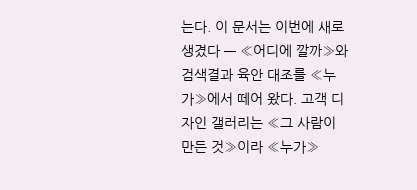는다. 이 문서는 이번에 새로 생겼다 — «어디에 깔까»와 검색결과 육안 대조를 «누가»에서 떼어 왔다. 고객 디자인 갤러리는 «그 사람이 만든 것»이라 «누가»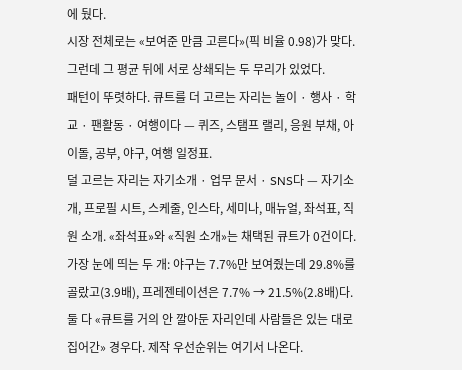에 뒀다.
시장 전체로는 «보여준 만큼 고른다»(픽 비율 0.98)가 맞다. 그런데 그 평균 뒤에 서로 상쇄되는 두 무리가 있었다.
패턴이 뚜렷하다. 큐트를 더 고르는 자리는 놀이 · 행사 · 학교 · 팬활동 · 여행이다 — 퀴즈, 스탬프 랠리, 응원 부채, 아이돌, 공부, 야구, 여행 일정표.
덜 고르는 자리는 자기소개 · 업무 문서 · SNS다 — 자기소개, 프로필 시트, 스케줄, 인스타, 세미나, 매뉴얼, 좌석표, 직원 소개. «좌석표»와 «직원 소개»는 채택된 큐트가 0건이다.
가장 눈에 띄는 두 개: 야구는 7.7%만 보여줬는데 29.8%를 골랐고(3.9배), 프레젠테이션은 7.7% → 21.5%(2.8배)다. 둘 다 «큐트를 거의 안 깔아둔 자리인데 사람들은 있는 대로 집어간» 경우다. 제작 우선순위는 여기서 나온다.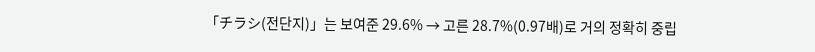「チラシ(전단지)」는 보여준 29.6% → 고른 28.7%(0.97배)로 거의 정확히 중립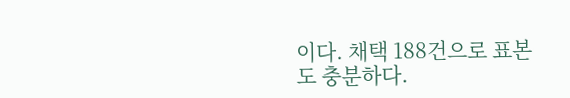이다. 채택 188건으로 표본도 충분하다.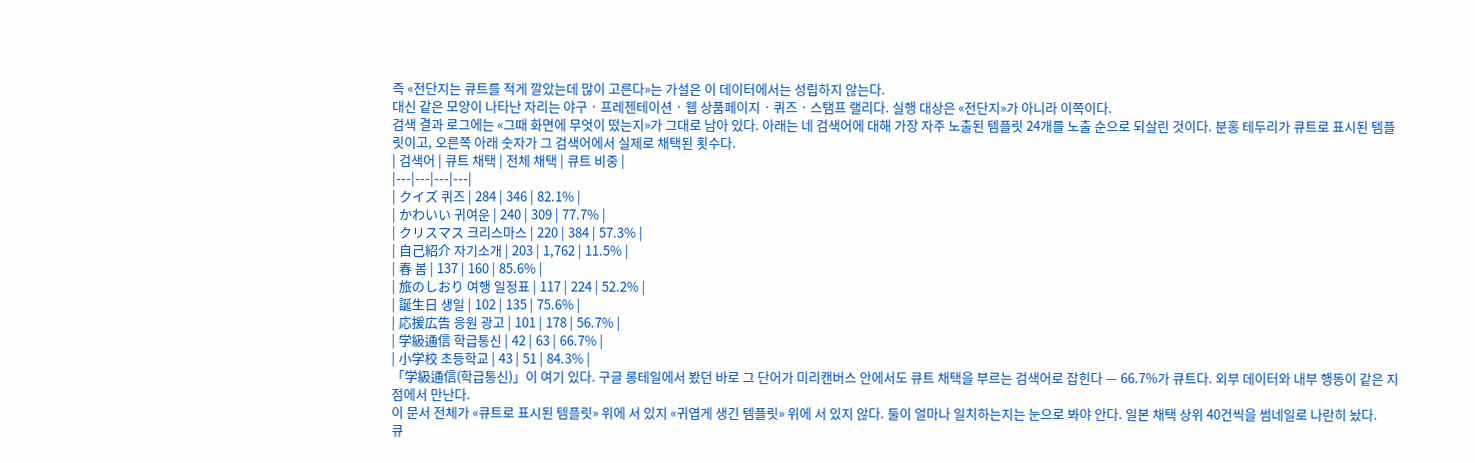즉 «전단지는 큐트를 적게 깔았는데 많이 고른다»는 가설은 이 데이터에서는 성립하지 않는다.
대신 같은 모양이 나타난 자리는 야구 · 프레젠테이션 · 웹 상품페이지 · 퀴즈 · 스탬프 랠리다. 실행 대상은 «전단지»가 아니라 이쪽이다.
검색 결과 로그에는 «그때 화면에 무엇이 떴는지»가 그대로 남아 있다. 아래는 네 검색어에 대해 가장 자주 노출된 템플릿 24개를 노출 순으로 되살린 것이다. 분홍 테두리가 큐트로 표시된 템플릿이고, 오른쪽 아래 숫자가 그 검색어에서 실제로 채택된 횟수다.
| 검색어 | 큐트 채택 | 전체 채택 | 큐트 비중 |
|---|---|---|---|
| クイズ 퀴즈 | 284 | 346 | 82.1% |
| かわいい 귀여운 | 240 | 309 | 77.7% |
| クリスマス 크리스마스 | 220 | 384 | 57.3% |
| 自己紹介 자기소개 | 203 | 1,762 | 11.5% |
| 春 봄 | 137 | 160 | 85.6% |
| 旅のしおり 여행 일정표 | 117 | 224 | 52.2% |
| 誕生日 생일 | 102 | 135 | 75.6% |
| 応援広告 응원 광고 | 101 | 178 | 56.7% |
| 学級通信 학급통신 | 42 | 63 | 66.7% |
| 小学校 초등학교 | 43 | 51 | 84.3% |
「学級通信(학급통신)」이 여기 있다. 구글 롱테일에서 봤던 바로 그 단어가 미리캔버스 안에서도 큐트 채택을 부르는 검색어로 잡힌다 — 66.7%가 큐트다. 외부 데이터와 내부 행동이 같은 지점에서 만난다.
이 문서 전체가 «큐트로 표시된 템플릿» 위에 서 있지 «귀엽게 생긴 템플릿» 위에 서 있지 않다. 둘이 얼마나 일치하는지는 눈으로 봐야 안다. 일본 채택 상위 40건씩을 썸네일로 나란히 놨다.
큐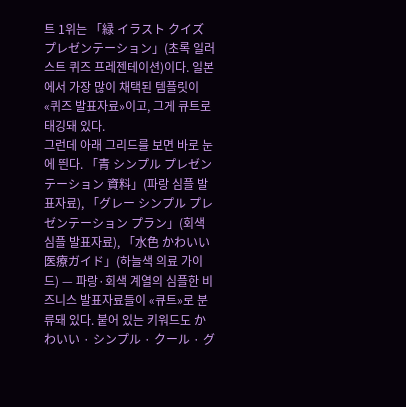트 1위는 「緑 イラスト クイズ プレゼンテーション」(초록 일러스트 퀴즈 프레젠테이션)이다. 일본에서 가장 많이 채택된 템플릿이 «퀴즈 발표자료»이고, 그게 큐트로 태깅돼 있다.
그런데 아래 그리드를 보면 바로 눈에 띈다. 「青 シンプル プレゼンテーション 資料」(파랑 심플 발표자료), 「グレー シンプル プレゼンテーション プラン」(회색 심플 발표자료), 「水色 かわいい 医療ガイド」(하늘색 의료 가이드) — 파랑·회색 계열의 심플한 비즈니스 발표자료들이 «큐트»로 분류돼 있다. 붙어 있는 키워드도 かわいい · シンプル · クール · グ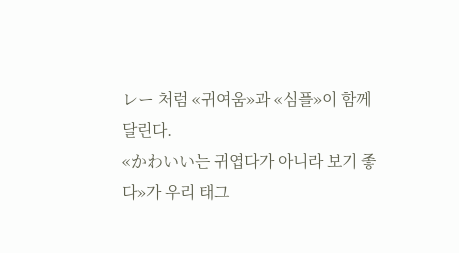レー 처럼 «귀여움»과 «심플»이 함께 달린다.
«かわいい는 귀엽다가 아니라 보기 좋다»가 우리 태그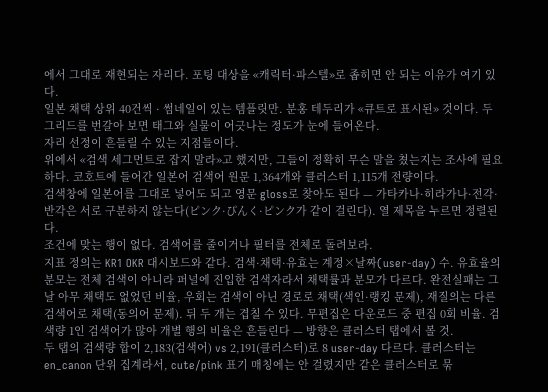에서 그대로 재현되는 자리다. 포팅 대상을 «캐릭터·파스텔»로 좁히면 안 되는 이유가 여기 있다.
일본 채택 상위 40건씩 · 썸네일이 있는 템플릿만. 분홍 테두리가 «큐트로 표시된» 것이다. 두 그리드를 번갈아 보면 태그와 실물이 어긋나는 정도가 눈에 들어온다.
자리 선정이 흔들릴 수 있는 지점들이다.
위에서 «검색 세그먼트로 잡지 말라»고 했지만, 그들이 정확히 무슨 말을 쳤는지는 조사에 필요하다. 코호트에 들어간 일본어 검색어 원문 1,364개와 클러스터 1,115개 전량이다.
검색창에 일본어를 그대로 넣어도 되고 영문 gloss로 찾아도 된다 — 가타카나·히라가나·전각·반각은 서로 구분하지 않는다(ピンク·ぴんく·ピンク가 같이 걸린다). 열 제목을 누르면 정렬된다.
조건에 맞는 행이 없다. 검색어를 줄이거나 필터를 전체로 돌려보라.
지표 정의는 KR1 OKR 대시보드와 같다. 검색·채택·유효는 계정×날짜(user-day) 수. 유효율의 분모는 전체 검색이 아니라 퍼널에 진입한 검색자라서 채택률과 분모가 다르다. 완전실패는 그날 아무 채택도 없었던 비율, 우회는 검색이 아닌 경로로 채택(색인·랭킹 문제), 재질의는 다른 검색어로 채택(동의어 문제). 뒤 두 개는 겹칠 수 있다. 무편집은 다운로드 중 편집 0회 비율. 검색량 1인 검색어가 많아 개별 행의 비율은 흔들린다 — 방향은 클러스터 탭에서 볼 것.
두 탭의 검색량 합이 2,183(검색어) vs 2,191(클러스터)로 8 user-day 다르다. 클러스터는 en_canon 단위 집계라서, cute/pink 표기 매칭에는 안 걸렸지만 같은 클러스터로 묶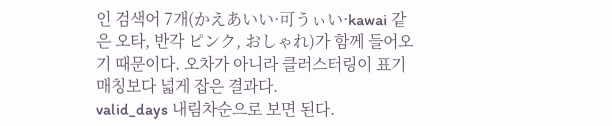인 검색어 7개(かえあいい·可うぃい·kawai 같은 오타, 반각 ピンク, おしゃれ)가 함께 들어오기 때문이다. 오차가 아니라 클러스터링이 표기 매칭보다 넓게 잡은 결과다.
valid_days 내림차순으로 보면 된다.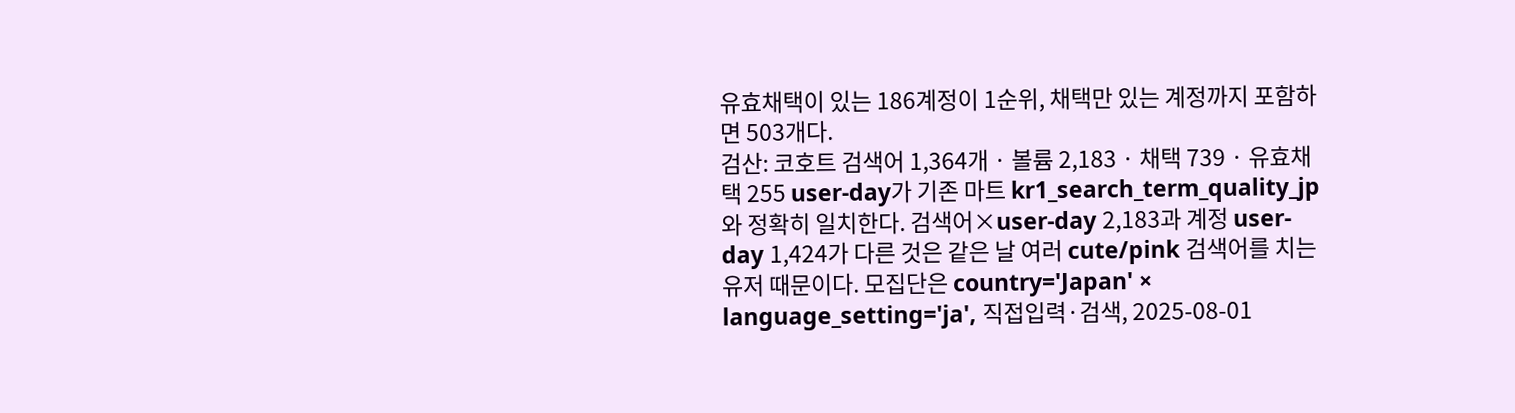유효채택이 있는 186계정이 1순위, 채택만 있는 계정까지 포함하면 503개다.
검산: 코호트 검색어 1,364개 · 볼륨 2,183 · 채택 739 · 유효채택 255 user-day가 기존 마트 kr1_search_term_quality_jp와 정확히 일치한다. 검색어×user-day 2,183과 계정 user-day 1,424가 다른 것은 같은 날 여러 cute/pink 검색어를 치는 유저 때문이다. 모집단은 country='Japan' × language_setting='ja', 직접입력·검색, 2025-08-01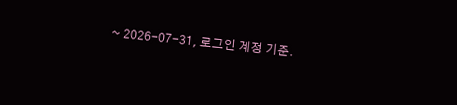~ 2026-07-31, 로그인 계정 기준.